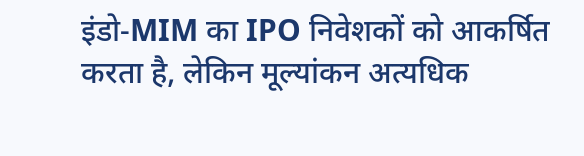इंडो‑MIM का IPO निवेशकों को आकर्षित करता है, लेकिन मूल्यांकन अत्यधिक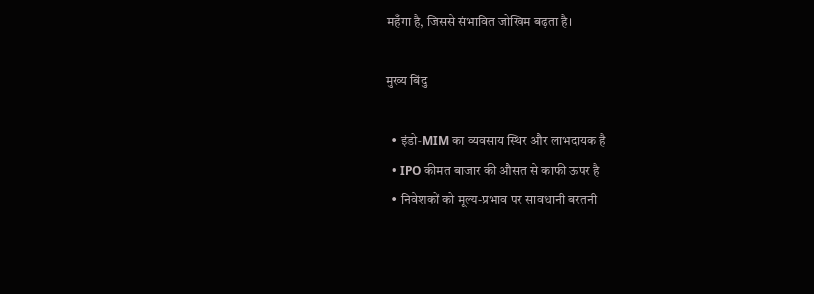महँगा है, जिससे संभावित जोखिम बढ़ता है।

मुख्य बिंदु

  • इंडो‑MIM का व्यवसाय स्थिर और लाभदायक है
  • IPO कीमत बाजार की औसत से काफी ऊपर है
  • निवेशकों को मूल्य-प्रभाव पर सावधानी बरतनी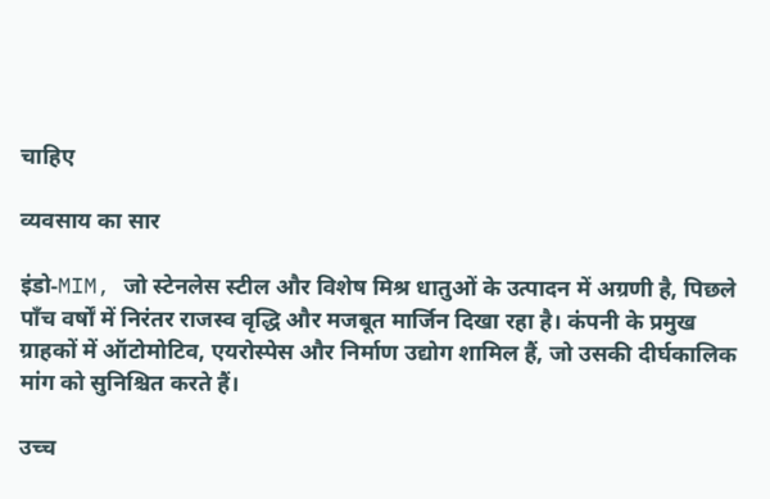चाहिए

व्यवसाय का सार

इंडो‑MIM, जो स्टेनलेस स्टील और विशेष मिश्र धातुओं के उत्पादन में अग्रणी है, पिछले पाँच वर्षों में निरंतर राजस्व वृद्धि और मजबूत मार्जिन दिखा रहा है। कंपनी के प्रमुख ग्राहकों में ऑटोमोटिव, एयरोस्पेस और निर्माण उद्योग शामिल हैं, जो उसकी दीर्घकालिक मांग को सुनिश्चित करते हैं।

उच्च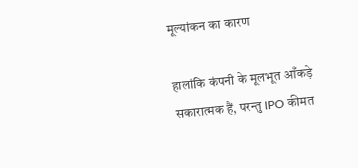मूल्यांकन का कारण

हालांकि कंपनी के मूलभूत आँकड़े सकारात्मक हैं, परन्तु IPO कीमत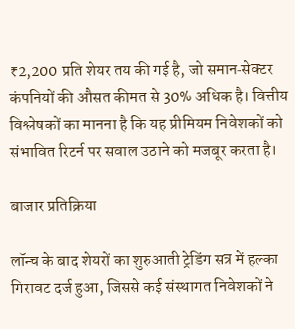₹2,200 प्रति शेयर तय की गई है, जो समान‑सेक्टर कंपनियों की औसत कीमत से 30% अधिक है। वित्तीय विश्लेषकों का मानना है कि यह प्रीमियम निवेशकों को संभावित रिटर्न पर सवाल उठाने को मजबूर करता है।

बाजार प्रतिक्रिया

लॉन्च के बाद शेयरों का शुरुआती ट्रेडिंग सत्र में हल्का गिरावट दर्ज हुआ, जिससे कई संस्थागत निवेशकों ने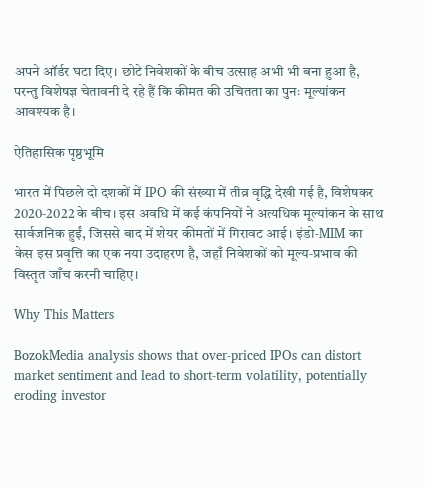अपने ऑर्डर घटा दिए। छोटे निवेशकों के बीच उत्साह अभी भी बना हुआ है, परन्तु विशेषज्ञ चेतावनी दे रहे हैं कि कीमत की उचितता का पुनः मूल्यांकन आवश्यक है।

ऐतिहासिक पृष्ठभूमि

भारत में पिछले दो दशकों में IPO की संख्या में तीव्र वृद्धि देखी गई है, विशेषकर 2020‑2022 के बीच। इस अवधि में कई कंपनियों ने अत्यधिक मूल्यांकन के साथ सार्वजनिक हुईं, जिससे बाद में शेयर कीमतों में गिरावट आई। इंडो‑MIM का केस इस प्रवृत्ति का एक नया उदाहरण है, जहाँ निवेशकों को मूल्य‑प्रभाव की विस्तृत जाँच करनी चाहिए।

Why This Matters

BozokMedia analysis shows that over‑priced IPOs can distort market sentiment and lead to short‑term volatility, potentially eroding investor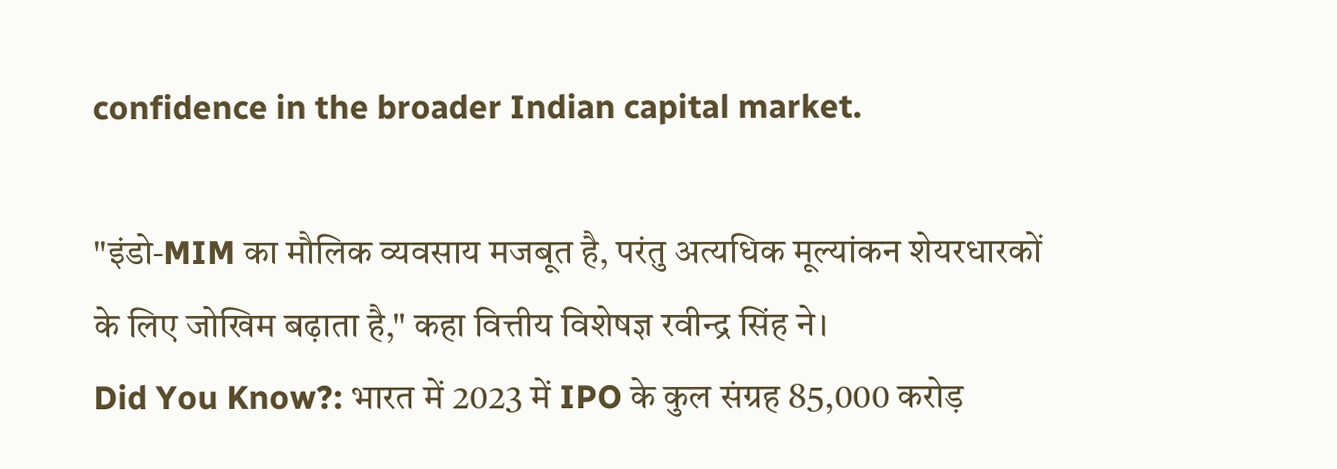confidence in the broader Indian capital market.

"इंडो‑MIM का मौलिक व्यवसाय मजबूत है, परंतु अत्यधिक मूल्यांकन शेयरधारकों के लिए जोखिम बढ़ाता है," कहा वित्तीय विशेषज्ञ रवीन्द्र सिंह ने।
Did You Know?: भारत में 2023 में IPO के कुल संग्रह 85,000 करोड़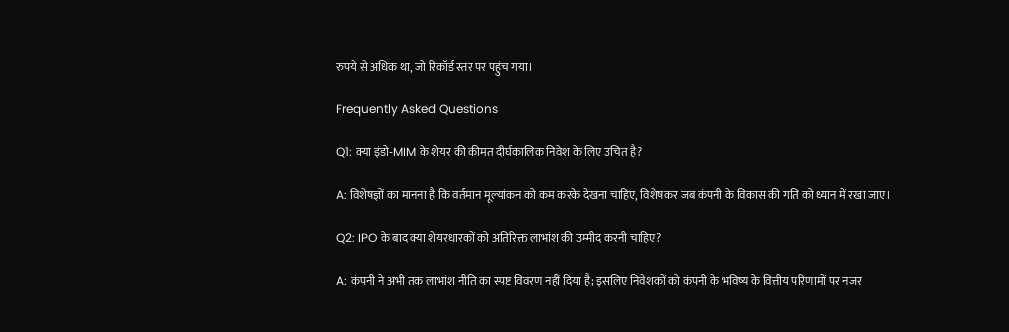रुपये से अधिक था, जो रिकॉर्ड स्तर पर पहुंच गया।

Frequently Asked Questions

Q1: क्या इंडो‑MIM के शेयर की कीमत दीर्घकालिक निवेश के लिए उचित है?

A: विशेषज्ञों का मानना है कि वर्तमान मूल्यांकन को कम करके देखना चाहिए, विशेषकर जब कंपनी के विकास की गति को ध्यान में रखा जाए।

Q2: IPO के बाद क्या शेयरधारकों को अतिरिक्त लाभांश की उम्मीद करनी चाहिए?

A: कंपनी ने अभी तक लाभांश नीति का स्पष्ट विवरण नहीं दिया है; इसलिए निवेशकों को कंपनी के भविष्य के वित्तीय परिणामों पर नजर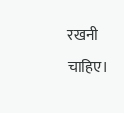रखनी चाहिए।